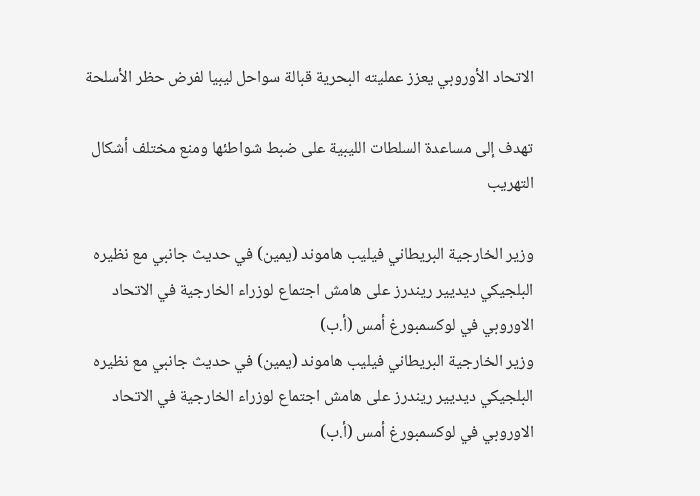الاتحاد الأوروبي يعزز عمليته البحرية قبالة سواحل ليبيا لفرض حظر الأسلحة

تهدف إلى مساعدة السلطات الليبية على ضبط شواطئها ومنع مختلف أشكال التهريب

وزير الخارجية البريطاني فيليب هاموند (يمين) في حديث جانبي مع نظيره البلجيكي ديديير ريندرز على هامش اجتماع لوزراء الخارجية في الاتحاد الاوروبي في لوكسمبورغ أمس (أ.ب)
وزير الخارجية البريطاني فيليب هاموند (يمين) في حديث جانبي مع نظيره البلجيكي ديديير ريندرز على هامش اجتماع لوزراء الخارجية في الاتحاد الاوروبي في لوكسمبورغ أمس (أ.ب)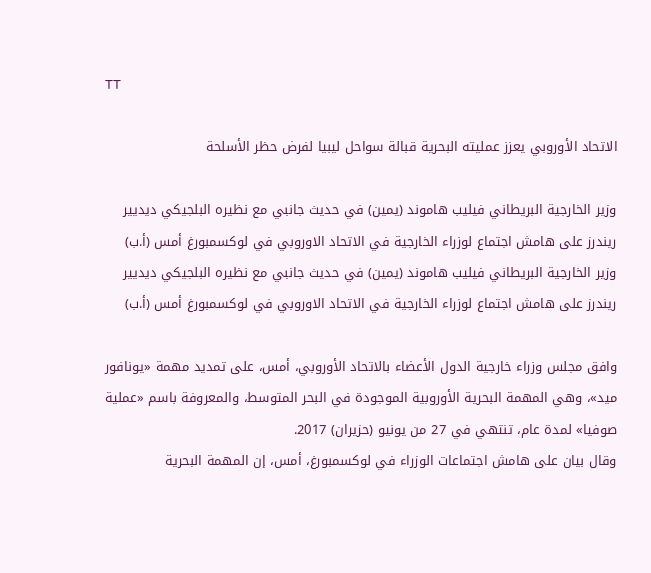TT

الاتحاد الأوروبي يعزز عمليته البحرية قبالة سواحل ليبيا لفرض حظر الأسلحة

وزير الخارجية البريطاني فيليب هاموند (يمين) في حديث جانبي مع نظيره البلجيكي ديديير ريندرز على هامش اجتماع لوزراء الخارجية في الاتحاد الاوروبي في لوكسمبورغ أمس (أ.ب)
وزير الخارجية البريطاني فيليب هاموند (يمين) في حديث جانبي مع نظيره البلجيكي ديديير ريندرز على هامش اجتماع لوزراء الخارجية في الاتحاد الاوروبي في لوكسمبورغ أمس (أ.ب)

وافق مجلس وزراء خارجية الدول الأعضاء بالاتحاد الأوروبي، أمس، على تمديد مهمة «يونافور ميد»، وهي المهمة البحرية الأوروبية الموجودة في البحر المتوسط، والمعروفة باسم «عملية صوفيا» لمدة عام، تنتهي في 27 من يونيو (حزيران) 2017.
وقال بيان على هامش اجتماعات الوزراء في لوكسمبورغ، أمس، إن المهمة البحرية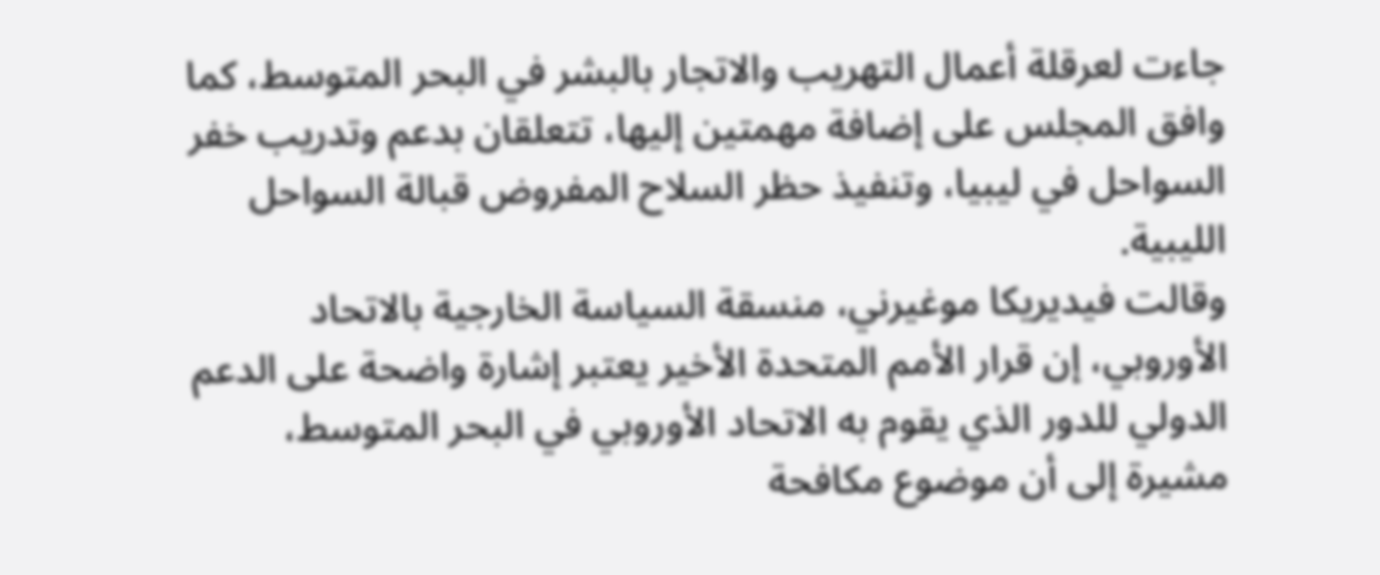جاءت لعرقلة أعمال التهريب والاتجار بالبشر في البحر المتوسط، كما وافق المجلس على إضافة مهمتين إليها، تتعلقان بدعم وتدريب خفر السواحل في ليبيا، وتنفيذ حظر السلاح المفروض قبالة السواحل الليبية.
وقالت فيديريكا موغيرني، منسقة السياسة الخارجية بالاتحاد الأوروبي، إن قرار الأمم المتحدة الأخير يعتبر إشارة واضحة على الدعم الدولي للدور الذي يقوم به الاتحاد الأوروبي في البحر المتوسط، مشيرة إلى أن موضوع مكافحة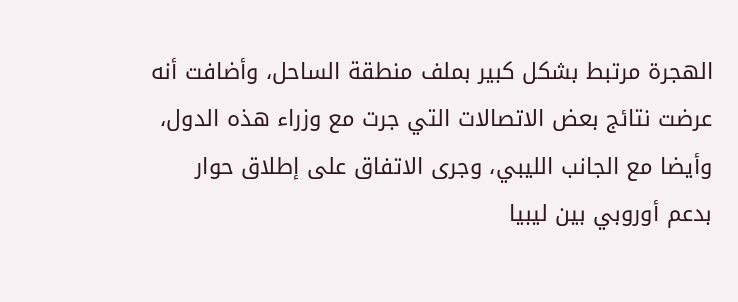الهجرة مرتبط بشكل كبير بملف منطقة الساحل، وأضافت أنه عرضت نتائج بعض الاتصالات التي جرت مع وزراء هذه الدول، وأيضا مع الجانب الليبي، وجرى الاتفاق على إطلاق حوار بدعم أوروبي بين ليبيا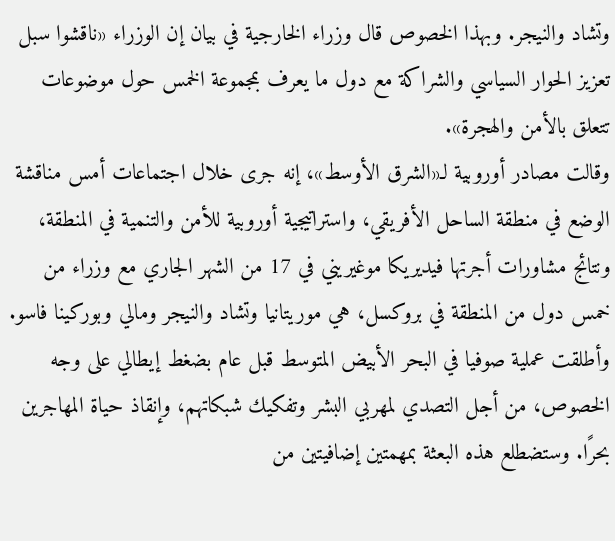وتشاد والنيجر. وبهذا الخصوص قال وزراء الخارجية في بيان إن الوزراء «ناقشوا سبل تعزيز الحوار السياسي والشراكة مع دول ما يعرف بمجموعة الخمس حول موضوعات تتعلق بالأمن والهجرة».
وقالت مصادر أوروبية لـ«الشرق الأوسط»، إنه جرى خلال اجتماعات أمس مناقشة الوضع في منطقة الساحل الأفريقي، واستراتيجية أوروبية للأمن والتنمية في المنطقة، ونتائج مشاورات أجرتها فيديريكا موغيريني في 17 من الشهر الجاري مع وزراء من خمس دول من المنطقة في بروكسل، هي موريتانيا وتشاد والنيجر ومالي وبوركينا فاسو.
وأطلقت عملية صوفيا في البحر الأبيض المتوسط قبل عام بضغط إيطالي على وجه الخصوص، من أجل التصدي لمهربي البشر وتفكيك شبكاتهم، وإنقاذ حياة المهاجرين بحرًا. وستضطلع هذه البعثة بمهمتين إضافيتين من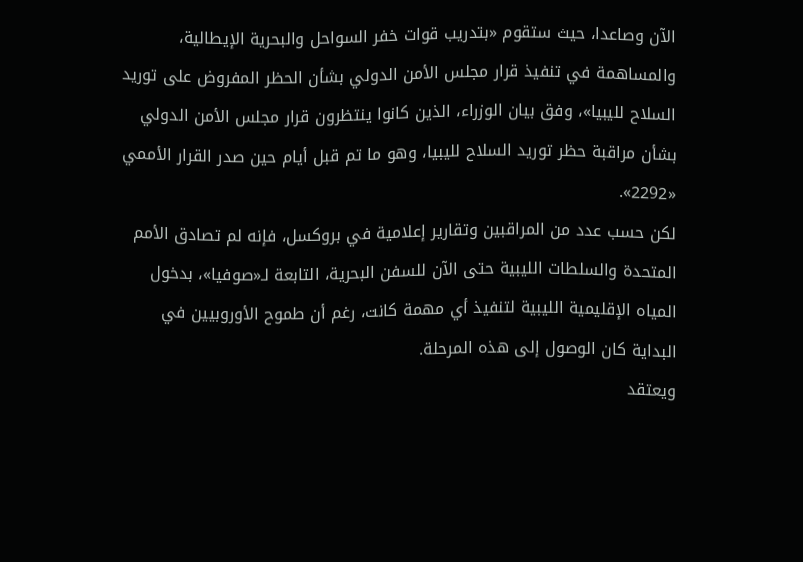الآن وصاعدا، حيث ستقوم «بتدريب قوات خفر السواحل والبحرية الإيطالية، والمساهمة في تنفيذ قرار مجلس الأمن الدولي بشأن الحظر المفروض على توريد السلاح لليبيا»، وفق بيان الوزراء، الذين كانوا ينتظرون قرار مجلس الأمن الدولي بشأن مراقبة حظر توريد السلاح لليبيا، وهو ما تم قبل أيام حين صدر القرار الأممي «2292».
لكن حسب عدد من المراقبين وتقارير إعلامية في بروكسل، فإنه لم تصادق الأمم المتحدة والسلطات الليبية حتى الآن للسفن البحرية، التابعة لـ«صوفيا»، بدخول المياه الإقليمية الليبية لتنفيذ أي مهمة كانت، رغم أن طموح الأوروبيين في البداية كان الوصول إلى هذه المرحلة.
ويعتقد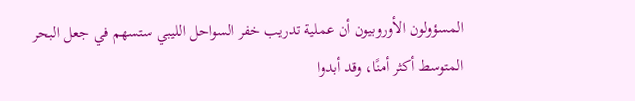المسؤولون الأوروبيون أن عملية تدريب خفر السواحل الليبي ستسهم في جعل البحر المتوسط أكثر أمنًا، وقد أبدوا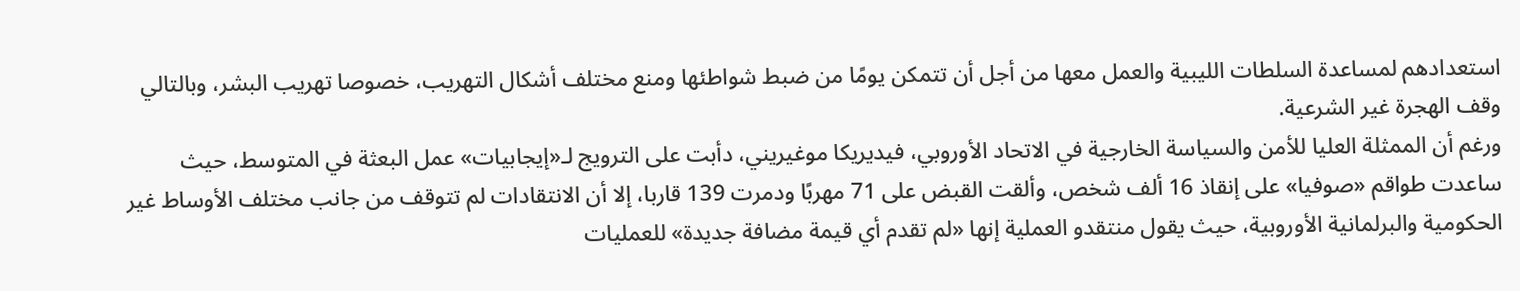استعدادهم لمساعدة السلطات الليبية والعمل معها من أجل أن تتمكن يومًا من ضبط شواطئها ومنع مختلف أشكال التهريب، خصوصا تهريب البشر، وبالتالي وقف الهجرة غير الشرعية.
ورغم أن الممثلة العليا للأمن والسياسة الخارجية في الاتحاد الأوروبي، فيديريكا موغيريني، دأبت على الترويج لـ«إيجابيات» عمل البعثة في المتوسط، حيث ساعدت طواقم «صوفيا» على إنقاذ 16 ألف شخص، وألقت القبض على 71 مهربًا ودمرت 139 قاربا، إلا أن الانتقادات لم تتوقف من جانب مختلف الأوساط غير الحكومية والبرلمانية الأوروبية، حيث يقول منتقدو العملية إنها «لم تقدم أي قيمة مضافة جديدة» للعمليات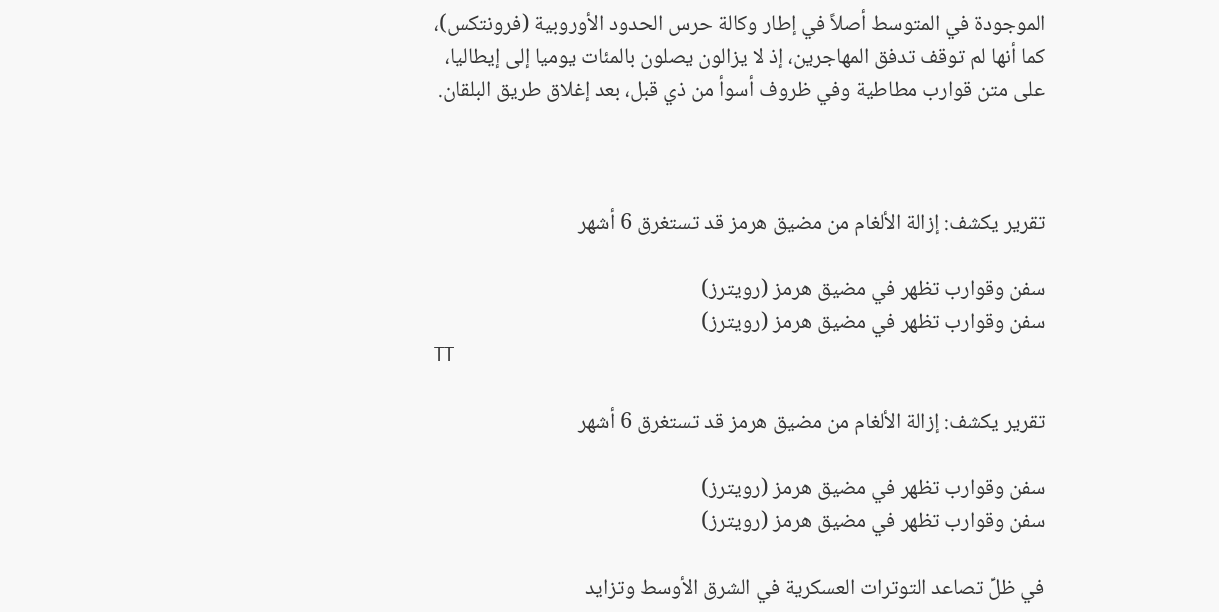الموجودة في المتوسط أصلاً في إطار وكالة حرس الحدود الأوروبية (فرونتكس)، كما أنها لم توقف تدفق المهاجرين، إذ لا يزالون يصلون بالمئات يوميا إلى إيطاليا، على متن قوارب مطاطية وفي ظروف أسوأ من ذي قبل، بعد إغلاق طريق البلقان.



تقرير يكشف: إزالة الألغام من مضيق هرمز قد تستغرق 6 أشهر

سفن وقوارب تظهر في مضيق هرمز (رويترز)
سفن وقوارب تظهر في مضيق هرمز (رويترز)
TT

تقرير يكشف: إزالة الألغام من مضيق هرمز قد تستغرق 6 أشهر

سفن وقوارب تظهر في مضيق هرمز (رويترز)
سفن وقوارب تظهر في مضيق هرمز (رويترز)

في ظلِّ تصاعد التوترات العسكرية في الشرق الأوسط وتزايد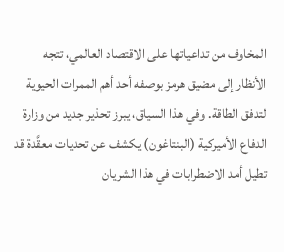المخاوف من تداعياتها على الاقتصاد العالمي، تتجه الأنظار إلى مضيق هرمز بوصفه أحد أهم الممرات الحيوية لتدفق الطاقة. وفي هذا السياق، يبرز تحذير جديد من وزارة الدفاع الأميركية (البنتاغون) يكشف عن تحديات معقَّدة قد تطيل أمد الاضطرابات في هذا الشريان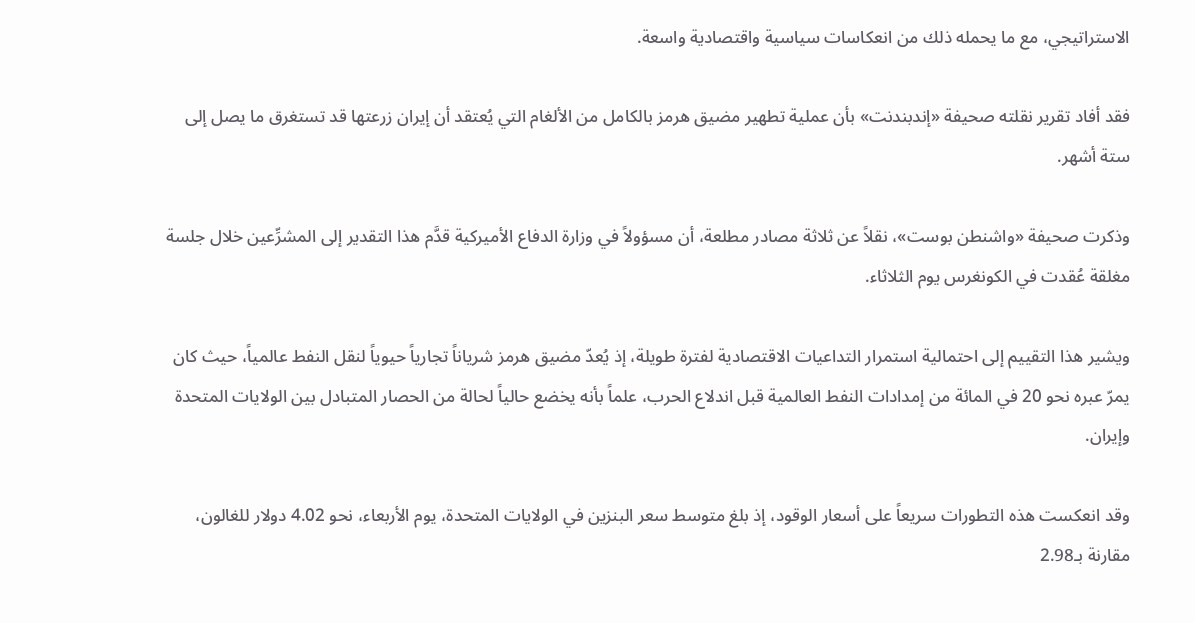الاستراتيجي، مع ما يحمله ذلك من انعكاسات سياسية واقتصادية واسعة.

فقد أفاد تقرير نقلته صحيفة «إندبندنت» بأن عملية تطهير مضيق هرمز بالكامل من الألغام التي يُعتقد أن إيران زرعتها قد تستغرق ما يصل إلى ستة أشهر.

وذكرت صحيفة «واشنطن بوست»، نقلاً عن ثلاثة مصادر مطلعة، أن مسؤولاً في وزارة الدفاع الأميركية قدَّم هذا التقدير إلى المشرِّعين خلال جلسة مغلقة عُقدت في الكونغرس يوم الثلاثاء.

ويشير هذا التقييم إلى احتمالية استمرار التداعيات الاقتصادية لفترة طويلة، إذ يُعدّ مضيق هرمز شرياناً تجارياً حيوياً لنقل النفط عالمياً، حيث كان يمرّ عبره نحو 20 في المائة من إمدادات النفط العالمية قبل اندلاع الحرب، علماً بأنه يخضع حالياً لحالة من الحصار المتبادل بين الولايات المتحدة وإيران.

وقد انعكست هذه التطورات سريعاً على أسعار الوقود، إذ بلغ متوسط سعر البنزين في الولايات المتحدة، يوم الأربعاء، نحو 4.02 دولار للغالون، مقارنة بـ2.98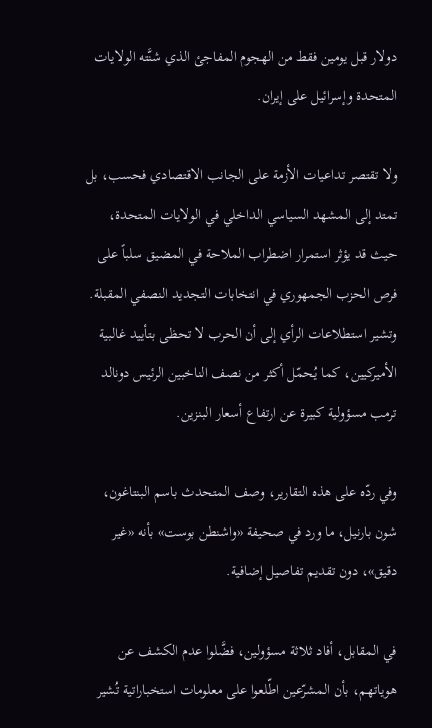دولار قبل يومين فقط من الهجوم المفاجئ الذي شنَّته الولايات المتحدة وإسرائيل على إيران.

ولا تقتصر تداعيات الأزمة على الجانب الاقتصادي فحسب، بل تمتد إلى المشهد السياسي الداخلي في الولايات المتحدة، حيث قد يؤثر استمرار اضطراب الملاحة في المضيق سلباً على فرص الحزب الجمهوري في انتخابات التجديد النصفي المقبلة. وتشير استطلاعات الرأي إلى أن الحرب لا تحظى بتأييد غالبية الأميركيين، كما يُحمّل أكثر من نصف الناخبين الرئيس دونالد ترمب مسؤولية كبيرة عن ارتفاع أسعار البنزين.

وفي ردّه على هذه التقارير، وصف المتحدث باسم البنتاغون، شون بارنيل، ما ورد في صحيفة «واشنطن بوست» بأنه «غير دقيق»، دون تقديم تفاصيل إضافية.

في المقابل، أفاد ثلاثة مسؤولين، فضَّلوا عدم الكشف عن هوياتهم، بأن المشرّعين اطّلعوا على معلومات استخباراتية تُشير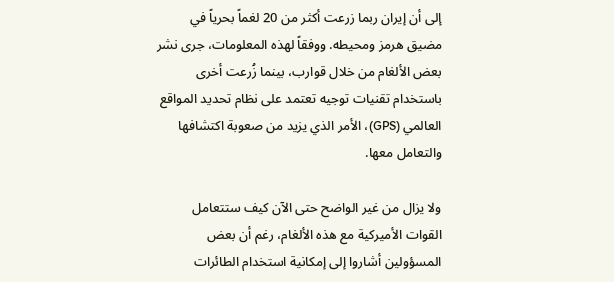إلى أن إيران ربما زرعت أكثر من 20 لغماً بحرياً في مضيق هرمز ومحيطه. ووفقاً لهذه المعلومات، جرى نشر بعض الألغام من خلال قوارب، بينما زُرعت أخرى باستخدام تقنيات توجيه تعتمد على نظام تحديد المواقع العالمي (GPS)، الأمر الذي يزيد من صعوبة اكتشافها والتعامل معها.

ولا يزال من غير الواضح حتى الآن كيف ستتعامل القوات الأميركية مع هذه الألغام، رغم أن بعض المسؤولين أشاروا إلى إمكانية استخدام الطائرات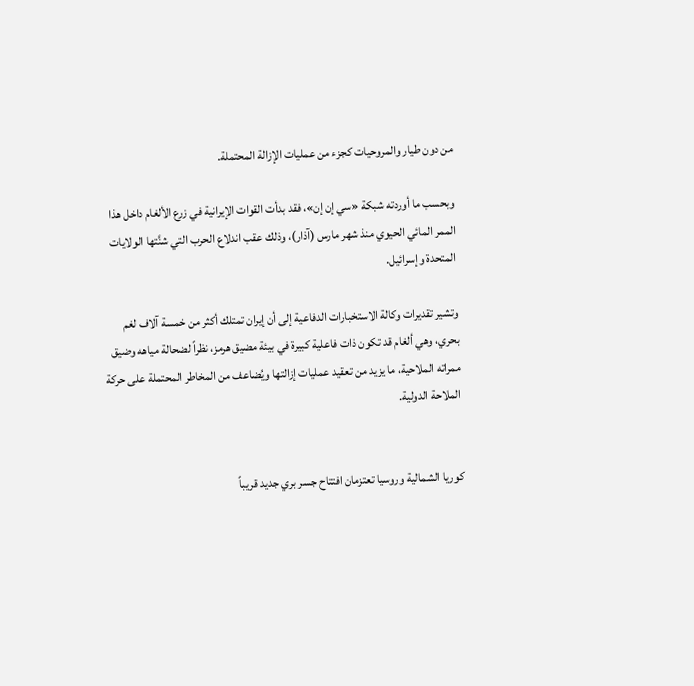من دون طيار والمروحيات كجزء من عمليات الإزالة المحتملة.

وبحسب ما أوردته شبكة «سي إن إن»، فقد بدأت القوات الإيرانية في زرع الألغام داخل هذا الممر المائي الحيوي منذ شهر مارس (آذار)، وذلك عقب اندلاع الحرب التي شنَّتها الولايات المتحدة وإسرائيل.

وتشير تقديرات وكالة الاستخبارات الدفاعية إلى أن إيران تمتلك أكثر من خمسة آلاف لغم بحري، وهي ألغام قد تكون ذات فاعلية كبيرة في بيئة مضيق هرمز، نظراً لضحالة مياهه وضيق ممراته الملاحية، ما يزيد من تعقيد عمليات إزالتها ويُضاعف من المخاطر المحتملة على حركة الملاحة الدولية.


كوريا الشمالية وروسيا تعتزمان افتتاح جسر بري جديد قريباً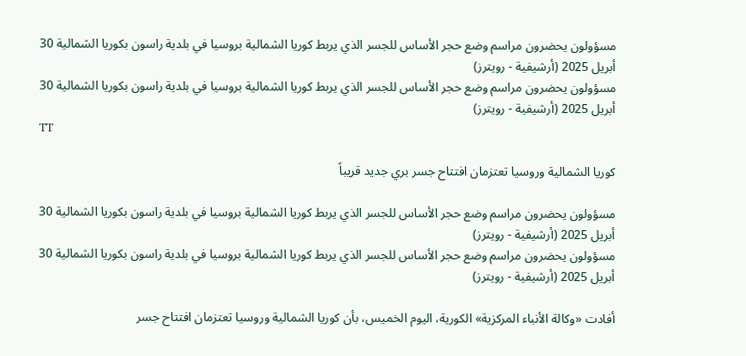مسؤولون يحضرون مراسم وضع حجر الأساس للجسر الذي يربط كوريا الشمالية بروسيا في بلدية راسون بكوريا الشمالية 30 أبريل 2025 (أرشيفية - رويترز)
مسؤولون يحضرون مراسم وضع حجر الأساس للجسر الذي يربط كوريا الشمالية بروسيا في بلدية راسون بكوريا الشمالية 30 أبريل 2025 (أرشيفية - رويترز)
TT

كوريا الشمالية وروسيا تعتزمان افتتاح جسر بري جديد قريباً

مسؤولون يحضرون مراسم وضع حجر الأساس للجسر الذي يربط كوريا الشمالية بروسيا في بلدية راسون بكوريا الشمالية 30 أبريل 2025 (أرشيفية - رويترز)
مسؤولون يحضرون مراسم وضع حجر الأساس للجسر الذي يربط كوريا الشمالية بروسيا في بلدية راسون بكوريا الشمالية 30 أبريل 2025 (أرشيفية - رويترز)

أفادت «وكالة الأنباء المركزية» الكورية، اليوم الخميس، بأن كوريا الشمالية وروسيا تعتزمان افتتاح جسر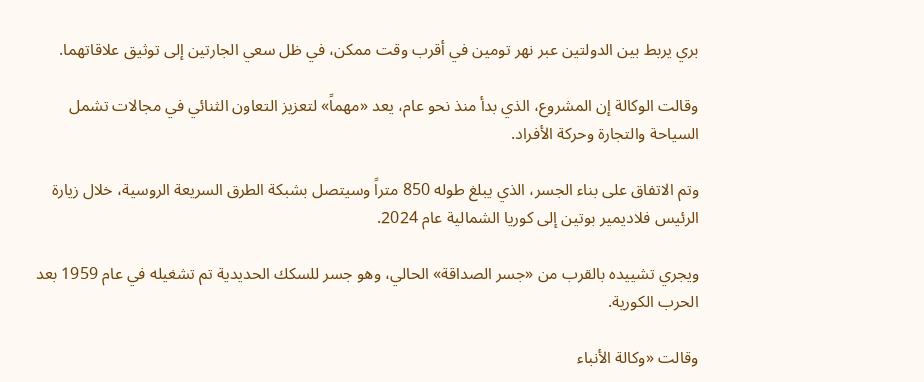بري يربط بين الدولتين عبر نهر تومين في أقرب وقت ممكن، في ظل ‌سعي الجارتين ‌إلى توثيق ‌علاقاتهما.

وقالت الوكالة إن المشروع، الذي بدأ منذ نحو عام، يعد «مهماً» لتعزيز التعاون الثنائي في مجالات تشمل السياحة والتجارة وحركة الأفراد.

وتم الاتفاق على بناء الجسر، ‌الذي ‌يبلغ طوله 850 متراً ‌وسيتصل بشبكة الطرق السريعة ‌الروسية، خلال زيارة الرئيس فلاديمير بوتين إلى كوريا الشمالية عام 2024.

ويجري تشييده ‌بالقرب من «جسر الصداقة» الحالي، وهو جسر للسكك الحديدية تم تشغيله في عام 1959 بعد الحرب الكورية.

وقالت «وكالة الأنباء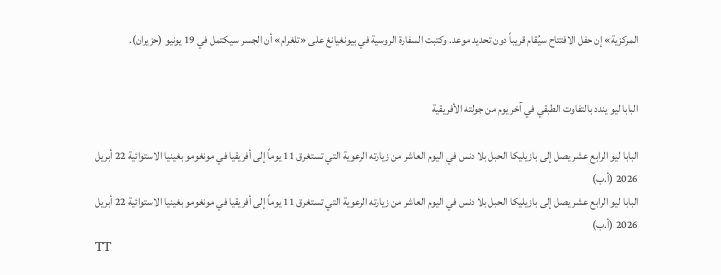المركزية» إن حفل الافتتاح سيُقام قريباً دون تحديد موعد. وكتبت السفارة الروسية في بيونغيانغ على «تلغرام» أن الجسر سيكتمل في 19 يونيو (حزيران).


البابا ليو يندد بالتفاوت الطبقي في آخر يوم من جولته الأفريقية

البابا ليو الرابع عشر يصل إلى بازيليكا الحبل بلا دنس في اليوم العاشر من زيارته الرعوية التي تستغرق 11 يوماً إلى أفريقيا في مونغومو بغينيا الاستوائية 22 أبريل 2026 (أ.ب)
البابا ليو الرابع عشر يصل إلى بازيليكا الحبل بلا دنس في اليوم العاشر من زيارته الرعوية التي تستغرق 11 يوماً إلى أفريقيا في مونغومو بغينيا الاستوائية 22 أبريل 2026 (أ.ب)
TT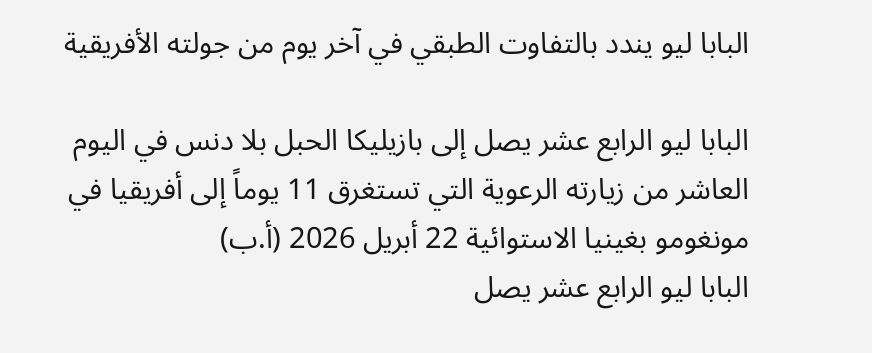البابا ليو يندد بالتفاوت الطبقي في آخر يوم من جولته الأفريقية

البابا ليو الرابع عشر يصل إلى بازيليكا الحبل بلا دنس في اليوم العاشر من زيارته الرعوية التي تستغرق 11 يوماً إلى أفريقيا في مونغومو بغينيا الاستوائية 22 أبريل 2026 (أ.ب)
البابا ليو الرابع عشر يصل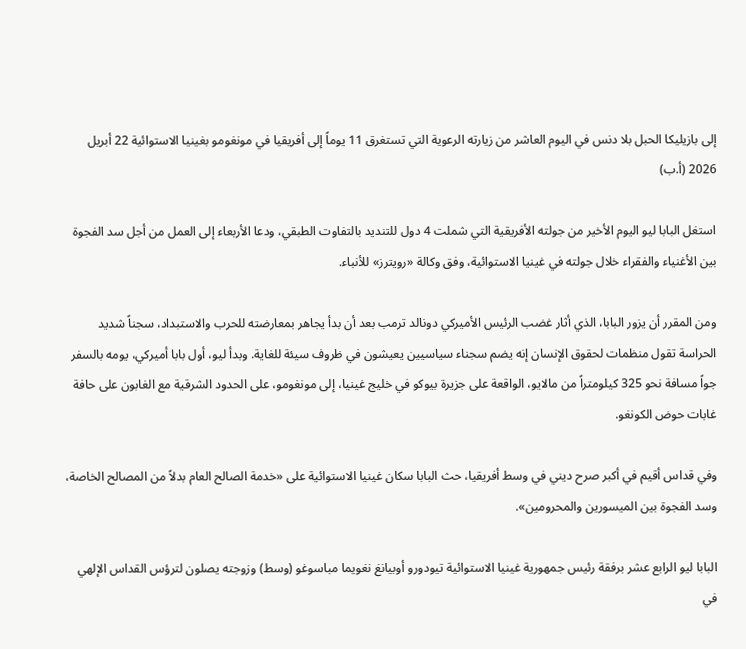إلى بازيليكا الحبل بلا دنس في اليوم العاشر من زيارته الرعوية التي تستغرق 11 يوماً إلى أفريقيا في مونغومو بغينيا الاستوائية 22 أبريل 2026 (أ.ب)

استغل البابا ليو اليوم الأخير من جولته الأفريقية التي شملت 4 دول للتنديد بالتفاوت الطبقي، ودعا الأربعاء إلى العمل من أجل سد الفجوة بين الأغنياء والفقراء خلال جولته في غينيا الاستوائية، وفق وكالة «رويترز» للأنباء.

ومن المقرر أن يزور البابا، الذي أثار غضب الرئيس الأميركي دونالد ترمب بعد أن بدأ يجاهر بمعارضته للحرب والاستبداد، سجناً شديد الحراسة تقول منظمات لحقوق الإنسان إنه يضم سجناء سياسيين يعيشون في ظروف سيئة للغاية. وبدأ ليو، أول بابا أميركي، يومه بالسفر جواً مسافة نحو 325 كيلومتراً من مالايو، الواقعة على جزيرة بيوكو في خليج غينيا، إلى مونغومو، على الحدود الشرقية مع الغابون على حافة غابات حوض الكونغو.

وفي قداس أقيم في أكبر صرح ديني في وسط أفريقيا، حث البابا سكان غينيا الاستوائية على «خدمة الصالح العام بدلاً من المصالح الخاصة، وسد الفجوة بين الميسورين والمحرومين».

البابا ليو الرابع عشر برفقة رئيس جمهورية غينيا الاستوائية تيودورو أوبيانغ نغويما مباسوغو (وسط) وزوجته يصلون لترؤس القداس الإلهي في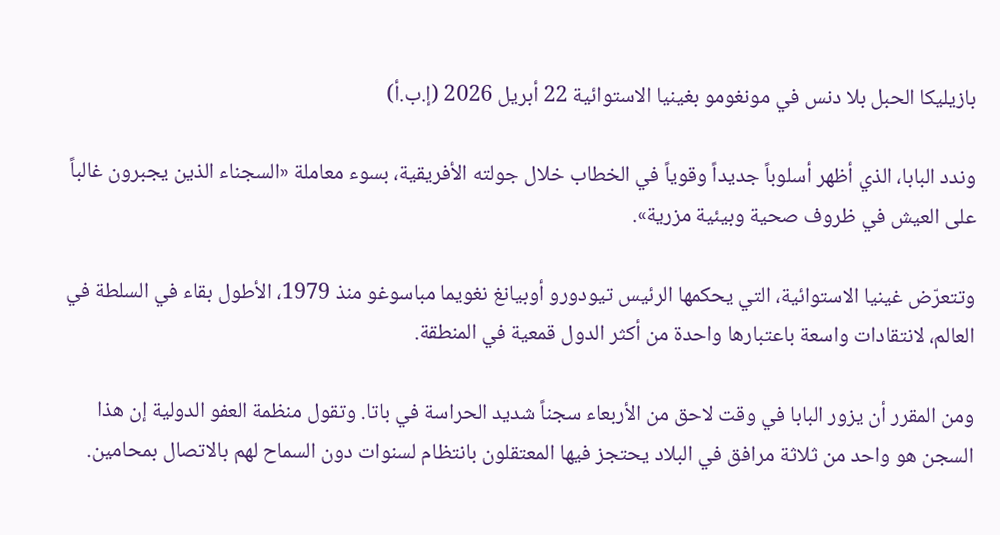بازيليكا الحبل بلا دنس في مونغومو بغينيا الاستوائية 22 أبريل 2026 (إ.ب.أ)

وندد البابا، الذي أظهر أسلوباً جديداً وقوياً في الخطاب خلال جولته الأفريقية، بسوء معاملة «السجناء الذين يجبرون غالباً على العيش في ظروف صحية وبيئية مزرية».

وتتعرّض غينيا الاستوائية، التي يحكمها الرئيس تيودورو أوبيانغ نغويما مباسوغو منذ 1979، الأطول بقاء في السلطة في العالم، لانتقادات واسعة باعتبارها واحدة من أكثر الدول قمعية في المنطقة.

ومن المقرر أن يزور البابا في وقت لاحق من الأربعاء سجناً شديد الحراسة في باتا. وتقول منظمة العفو الدولية إن هذا السجن هو واحد من ثلاثة مرافق في البلاد يحتجز فيها المعتقلون بانتظام لسنوات دون السماح لهم بالاتصال بمحامين.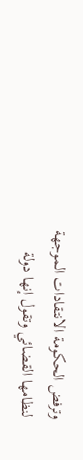وترفض الحكومة الانتقادات الموجهة لنظامها القضائي وتقول إنها دولة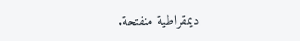ديمقراطية منفتحة.